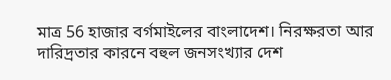মাত্র 56 হাজার বর্গমাইলের বাংলাদেশ। নিরক্ষরতা আর দারিদ্রতার কারনে বহুল জনসংখ্যার দেশ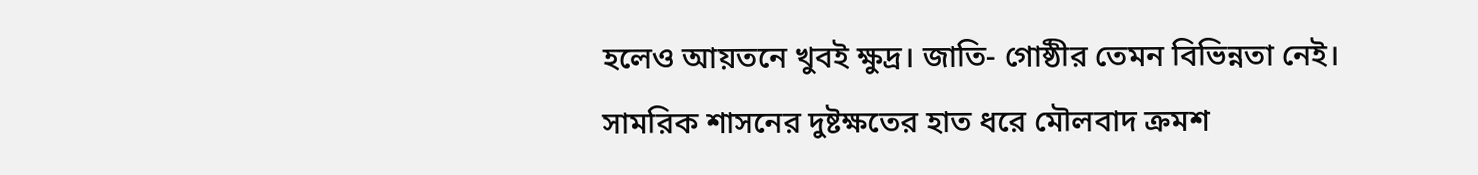হলেও আয়তনে খুবই ক্ষুদ্র। জাতি- গোষ্ঠীর তেমন বিভিন্নতা নেই।
সামরিক শাসনের দুষ্টক্ষতের হাত ধরে মৌলবাদ ক্রমশ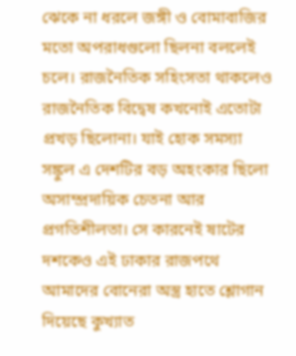ঝেকে না ধরলে জঙ্গী ও বোমাবাজির মতো অপরাধগুলো ছিলনা বললেই চলে। রাজনৈতিক সহিংসতা থাকলেও রাজনৈতিক বিদ্বেষ কখনোই এতোটা প্রখড় ছিলোনা। যাই হোক সমস্যা সঙ্কুল এ দেশটির বড় অহংকার ছিলো অসাম্প্রদায়িক চেতনা আর প্রগতিশীলতা। সে কারনেই ষাটের দশকেও এই ঢাকার রাজপথে আমাদের বোনেরা অস্ত্র হাতে শ্লোগান দিয়েছে কুখ্যাত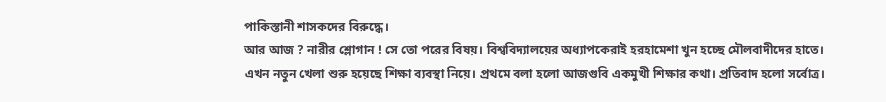পাকিস্তানী শাসকদের বিরুদ্ধে।
আর আজ ? নারীর শ্লোগান ! সে তো পরের বিষয়। বিশ্ববিদ্যালয়ের অধ্যাপকেরাই হরহামেশা খুন হচ্ছে মৌলবাদীদের হাতে।
এখন নতুন খেলা শুরু হয়েছে শিক্ষা ব্যবস্থা নিয়ে। প্রথমে বলা হলো আজগুবি একমুখী শিক্ষার কথা। প্রতিবাদ হলো সর্বোত্র।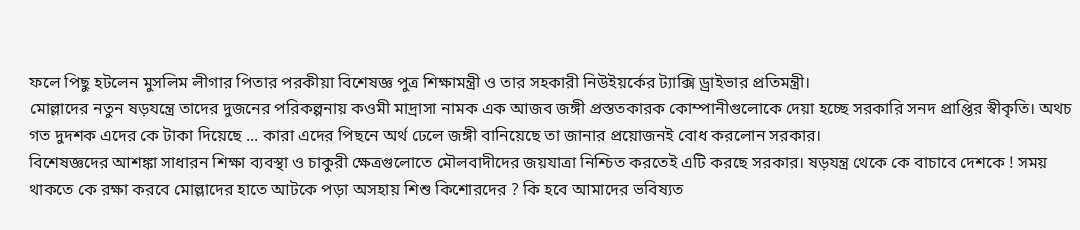ফলে পিছু হটলেন মুসলিম লীগার পিতার পরকীয়া বিশেষজ্ঞ পুত্র শিক্ষামন্ত্রী ও তার সহকারী নিউইয়র্কের ট্যাক্সি ড্রাইভার প্রতিমন্ত্রী।
মোল্লাদের নতুন ষড়যন্ত্রে তাদের দুজনের পরিকল্পনায় কওমী মাদ্রাসা নামক এক আজব জঙ্গী প্রস্ততকারক কোম্পানীগুলোকে দেয়া হচ্ছে সরকারি সনদ প্রাপ্তির স্বীকৃতি। অথচ গত দুদশক এদের কে টাকা দিয়েছে ... কারা এদের পিছনে অর্থ ঢেলে জঙ্গী বানিয়েছে তা জানার প্রয়োজনই বোধ করলোন সরকার।
বিশেষজ্ঞদের আশঙ্কা সাধারন শিক্ষা ব্যবস্থা ও চাকুরী ক্ষেত্রগুলোতে মৌলবাদীদের জয়যাত্রা নিশ্চিত করতেই এটি করছে সরকার। ষড়যন্ত্র থেকে কে বাচাবে দেশকে ! সময় থাকতে কে রক্ষা করবে মোল্লাদের হাতে আটকে পড়া অসহায় শিশু কিশোরদের ? কি হবে আমাদের ভবিষ্যত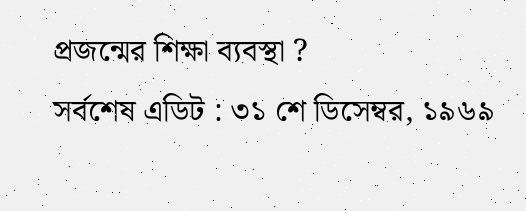প্রজন্মের শিক্ষা ব্যবস্থা ?
সর্বশেষ এডিট : ৩১ শে ডিসেম্বর, ১৯৬৯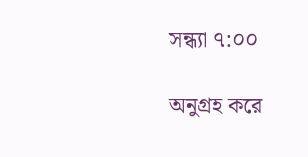সন্ধ্যা ৭:০০

অনুগ্রহ করে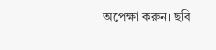অপেক্ষা করুন। ছবি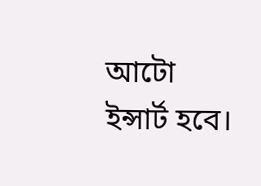আটো ইন্সার্ট হবে।